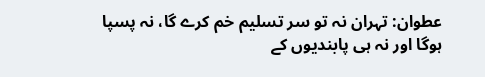عطوان: تہران نہ تو سر تسلیم خم کرے گا، نہ پسپا ہوگا اور نہ ہی پابندیوں کے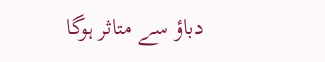دباؤ سے متاثر ہوگا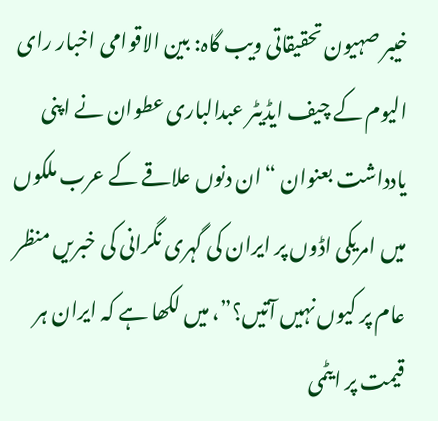خیبر صہیون تحقیقاتی ویب گاہ: بین الاقوامی اخبار رای الیوم کے چیف ایڈیٹر عبدالباری عطوان نے اپنی یادداشت بعنوان “ان دنوں علاقے کے عرب ملکوں میں امریکی اڈوں پر ایران کی گہری نگرانی کی خبریں منظر عام پر کیوں نہیں آتیں؟”، میں لکھا ہے کہ ایران ہر قیمت پر ایٹمی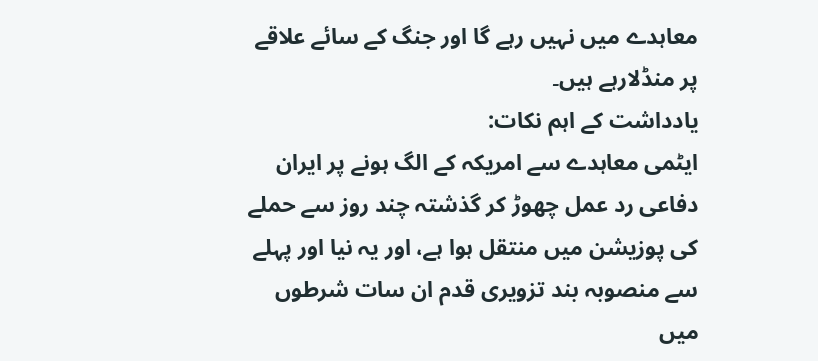معاہدے میں نہیں رہے گا اور جنگ کے سائے علاقے پر منڈلارہے ہیں۔
یادداشت کے اہم نکات:
ایٹمی معاہدے سے امریکہ کے الگ ہونے پر ایران دفاعی رد عمل چھوڑ کر گذشتہ چند روز سے حملے کی پوزیشن میں منتقل ہوا ہے، اور یہ نیا اور پہلے سے منصوبہ بند تزویری قدم ان سات شرطوں میں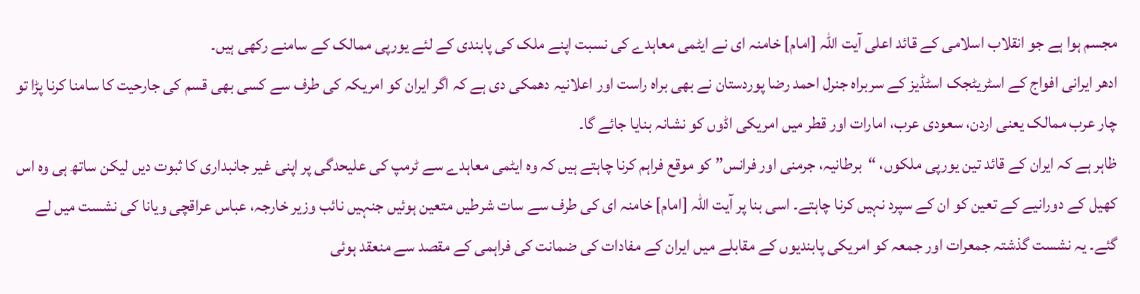مجسم ہوا ہے جو انقلاب اسلامی کے قائد اعلی آیت اللہ [امام] خامنہ ای نے ایٹمی معاہدے کی نسبت اپنے ملک کی پابندی کے لئے یورپی ممالک کے سامنے رکھی ہیں۔
ادھر ایرانی افواج کے اسٹریٹجک اسٹڈیز کے سربراہ جنرل احمد رضا پوردستان نے بھی براہ راست اور اعلانیہ دھمکی دی ہے کہ اگر ایران کو امریکہ کی طرف سے کسی بھی قسم کی جارحیت کا سامنا کرنا پڑا تو چار عرب ممالک یعنی اردن، سعودی عرب، امارات اور قطر میں امریکی اڈوں کو نشانہ بنایا جائے گا۔
ظاہر ہے کہ ایران کے قائد تین یورپی ملکوں، “برطانیہ، جرمنی اور فرانس” کو موقع فراہم کرنا چاہتے ہیں کہ وہ ایٹمی معاہدے سے ٹرمپ کی علیحدگی پر اپنی غیر جانبداری کا ثبوت دیں لیکن ساتھ ہی وہ اس کھیل کے دورانیے کے تعین کو ان کے سپرد نہیں کرنا چاہتے۔ اسی بنا پر آیت اللہ [امام] خامنہ ای کی طرف سے سات شرطیں متعین ہوئیں جنہیں نائب وزیر خارجہ، عباس عراقچی ویانا کی نشست میں لے گئے۔ یہ نشست گذشتہ جمعرات اور جمعہ کو امریکی پابندیوں کے مقابلے میں ایران کے مفادات کی ضمانت کی فراہمی کے مقصد سے منعقد ہوئی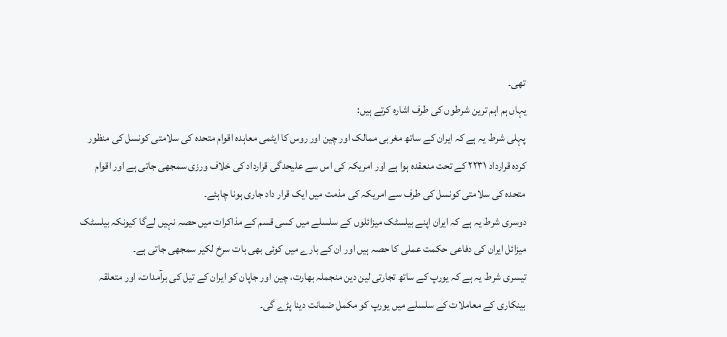تھی۔
یہاں ہم اہم ترین شرطوں کی طرف اشارہ کرتے ہیں:
پہلی شرط یہ ہے کہ ایران کے ساتھ مغربی ممالک اور چین اور روس کا ایٹمی معاہدہ اقوام متحدہ کی سلامتی کونسل کی منظور کردہ قرارداد ۲۲۳۱ کے تحت منعقدہ ہوا ہے اور امریکہ کی اس سے علیحدگی قرارداد کی خلاف ورزی سمجھی جاتی ہے اور اقوام متحدہ کی سلامتی کونسل کی طرف سے امریکہ کی مذمت میں ایک قرار داد جاری ہونا چاہئے۔
دوسری شرط یہ ہے کہ ایران اپنے بیلسٹک میزائلوں کے سلسلے میں کسی قسم کے مذاکرات میں حصہ نہیں لےگا کیونکہ بیلسٹک میزائل ایران کی دفاعی حکمت عملی کا حصہ ہیں اور ان کے بارے میں کوئی بھی بات سرخ لکیر سمجھی جاتی ہے۔
تیسری شرط یہ ہے کہ یورپ کے ساتھ تجارتی لین دین منجملہ بھارت، چین اور جاپان کو ایران کے تیل کی برآمدات، اور متعلقہ بینکاری کے معاملات کے سلسلے میں یورپ کو مکمل ضمانت دینا پڑے گی۔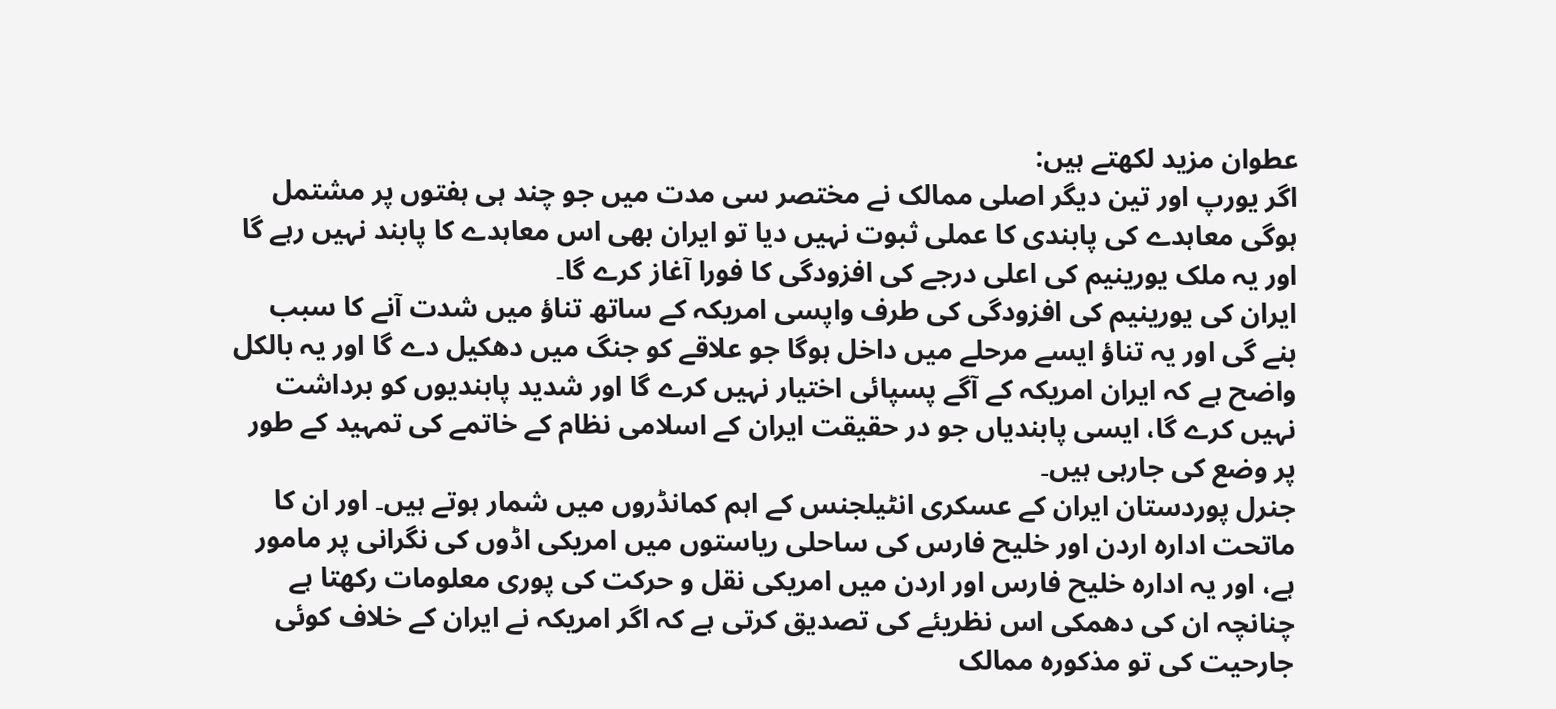عطوان مزید لکھتے ہیں:
اگر یورپ اور تین دیگر اصلی ممالک نے مختصر سی مدت میں جو چند ہی ہفتوں پر مشتمل ہوگی معاہدے کی پابندی کا عملی ثبوت نہیں دیا تو ایران بھی اس معاہدے کا پابند نہیں رہے گا اور یہ ملک یورینیم کی اعلی درجے کی افزودگی کا فورا آغاز کرے گا۔
ایران کی یورینیم کی افزودگی کی طرف واپسی امریکہ کے ساتھ تناؤ میں شدت آنے کا سبب بنے گی اور یہ تناؤ ایسے مرحلے میں داخل ہوگا جو علاقے کو جنگ میں دھکیل دے گا اور یہ بالکل واضح ہے کہ ایران امریکہ کے آگے پسپائی اختیار نہیں کرے گا اور شدید پابندیوں کو برداشت نہیں کرے گا، ایسی پابندیاں جو در حقیقت ایران کے اسلامی نظام کے خاتمے کی تمہید کے طور پر وضع کی جارہی ہیں۔
جنرل پوردستان ایران کے عسکری انٹیلجنس کے اہم کمانڈروں میں شمار ہوتے ہیں۔ اور ان کا ماتحت ادارہ اردن اور خلیح فارس کی ساحلی ریاستوں میں امریکی اڈوں کی نگرانی پر مامور ہے، اور یہ ادارہ خلیح فارس اور اردن میں امریکی نقل و حرکت کی پوری معلومات رکھتا ہے چنانچہ ان کی دھمکی اس نظریئے کی تصدیق کرتی ہے کہ اگر امریکہ نے ایران کے خلاف کوئی جارحیت کی تو مذکورہ ممالک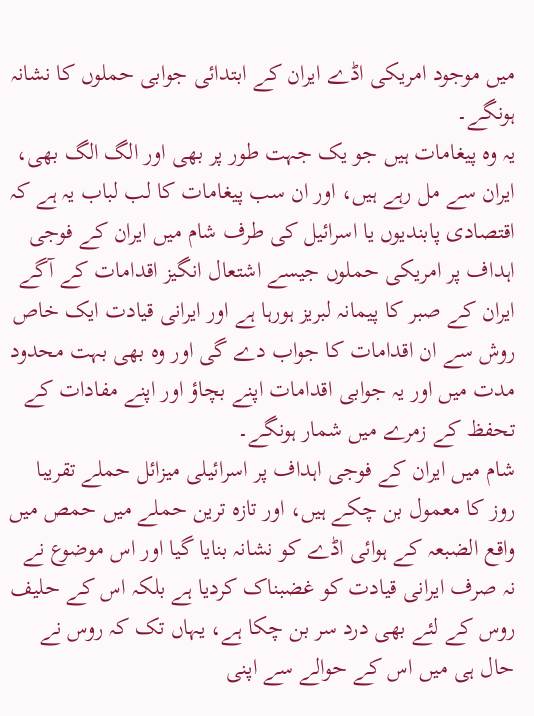میں موجود امریکی اڈے ایران کے ابتدائی جوابی حملوں کا نشانہ ہونگے۔
یہ وہ پیغامات ہیں جو یک جہت طور پر بھی اور الگ الگ بھی، ایران سے مل رہے ہیں، اور ان سب پیغامات کا لب لباب یہ ہے کہ اقتصادی پابندیوں یا اسرائیل کی طرف شام میں ایران کے فوجی اہداف پر امریکی حملوں جیسے اشتعال انگیز اقدامات کے آگے ایران کے صبر کا پیمانہ لبریز ہورہا ہے اور ایرانی قیادت ایک خاص روش سے ان اقدامات کا جواب دے گی اور وہ بھی بہت محدود مدت میں اور یہ جوابی اقدامات اپنے بچاؤ اور اپنے مفادات کے تحفظ کے زمرے میں شمار ہونگے۔
شام میں ایران کے فوجی اہداف پر اسرائیلی میزائل حملے تقریبا روز کا معمول بن چکے ہیں، اور تازہ ترین حملے میں حمص میں واقع الضبعہ کے ہوائی اڈے کو نشانہ بنایا گیا اور اس موضوع نے نہ صرف ایرانی قیادت کو غضبناک کردیا ہے بلکہ اس کے حلیف روس کے لئے بھی درد سر بن چکا ہے، یہاں تک کہ روس نے حال ہی میں اس کے حوالے سے اپنی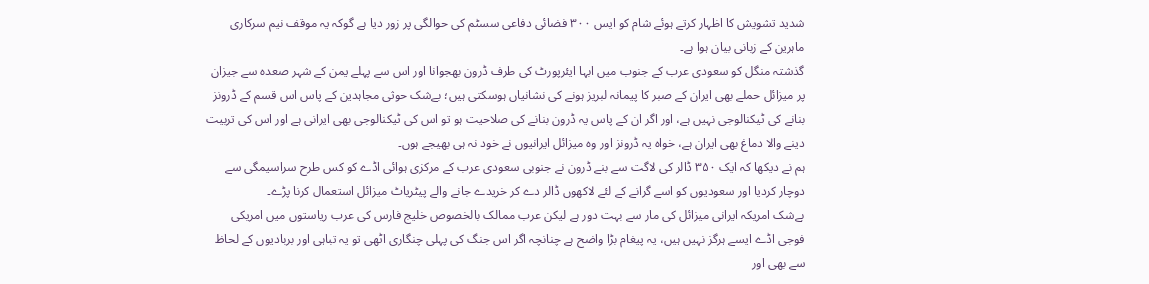شدید تشویش کا اظہار کرتے ہوئے شام کو ایس ۳۰۰ فضائی دفاعی سسٹم کی حوالگی پر زور دیا ہے گوکہ یہ موقف نیم سرکاری ماہرین کے زبانی بیان ہوا ہے۔
گذشتہ منگل کو سعودی عرب کے جنوب میں ابہا ایئرپورٹ کی طرف ڈرون بھجوانا اور اس سے پہلے یمن کے شہر صعدہ سے جیزان پر میزائل حملے بھی ایران کے صبر کا پیمانہ لبریز ہونے کی نشانیاں ہوسکتی ہیں؛ بےشک حوثی مجاہدین کے پاس اس قسم کے ڈرونز بنانے کی ٹیکنالوجی نہیں ہے، اور اگر ان کے پاس یہ ڈرون بنانے کی صلاحیت ہو تو اس کی ٹیکنالوجی بھی ایرانی ہے اور اس کی تربیت دینے والا دماغ بھی ایران ہے، خواہ یہ ڈرونز اور وہ میزائل ایرانیوں نے خود نہ ہی بھیجے ہوں۔
ہم نے دیکھا کہ ایک ۳۵۰ ڈالر کی لاگت سے بنے ڈرون نے جنوبی سعودی عرب کے مرکزی ہوائی اڈے کو کس طرح سراسیمگی سے دوچار کردیا اور سعودیوں کو اسے گرانے کے لئے لاکھوں ڈالر دے کر خریدے جانے والے پیٹریاٹ میزائل استعمال کرنا پڑے۔
بےشک امریکہ ایرانی میزائل کی مار سے بہت دور ہے لیکن عرب ممالک بالخصوص خلیج فارس کی عرب ریاستوں میں امریکی فوجی اڈے ایسے ہرگز نہیں ہیں، یہ پیغام بڑا واضح ہے چنانچہ اگر اس جنگ کی پہلی چنگاری اٹھی تو یہ تباہی اور بربادیوں کے لحاظ سے بھی اور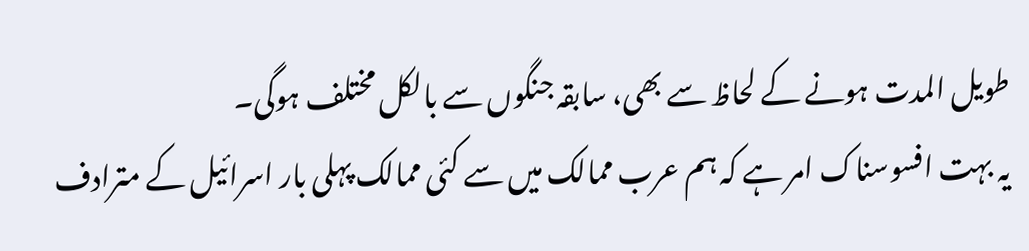طویل المدت ہونے کے لحاظ سے بھی، سابقہ جنگوں سے بالکل مختلف ہوگی۔
یہ بہت افسوسناک امر ہے کہ ہم عرب ممالک میں سے کئی ممالک پہلی بار اسرائیل کے مترادف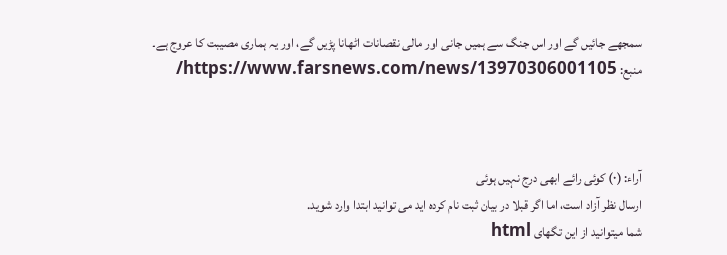سمجھے جائیں گے اور اس جنگ سے ہمیں جانی اور مالی نقصانات اٹھانا پڑیں گے، اور یہ ہماری مصیبت کا عروج ہے۔
منبع: https://www.farsnews.com/news/13970306001105/



آراء: (۰) کوئی رائے ابھی درج نہیں ہوئی
ارسال نظر آزاد است، اما اگر قبلا در بیان ثبت نام کرده اید می توانید ابتدا وارد شوید.
شما میتوانید از این تگهای html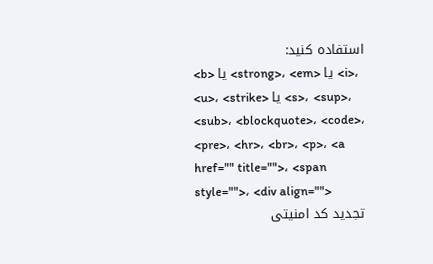استفاده کنید:
<b> یا <strong>، <em> یا <i>، <u>، <strike> یا <s>، <sup>، <sub>، <blockquote>، <code>، <pre>، <hr>، <br>، <p>، <a href="" title="">، <span style="">، <div align="">
تجدید کد امنیتی